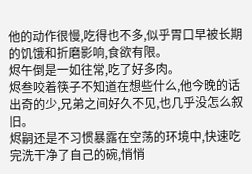他的动作很慢,吃得也不多,似乎胃口早被长期的饥饿和折磨影响,食欲有限。
烬午倒是一如往常,吃了好多肉。
烬叁咬着筷子不知道在想些什么,他今晚的话出奇的少,兄弟之间好久不见,也几乎没怎么叙旧。
烬嗣还是不习惯暴露在空荡的环境中,快速吃完洗干净了自己的碗,悄悄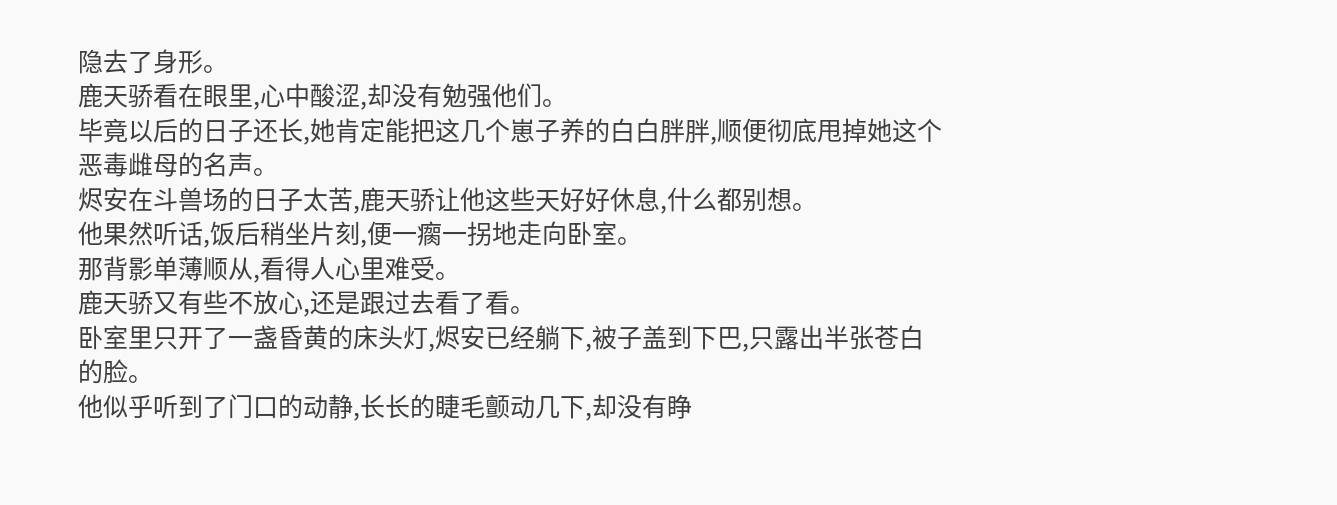隐去了身形。
鹿天骄看在眼里,心中酸涩,却没有勉强他们。
毕竟以后的日子还长,她肯定能把这几个崽子养的白白胖胖,顺便彻底甩掉她这个恶毒雌母的名声。
烬安在斗兽场的日子太苦,鹿天骄让他这些天好好休息,什么都别想。
他果然听话,饭后稍坐片刻,便一瘸一拐地走向卧室。
那背影单薄顺从,看得人心里难受。
鹿天骄又有些不放心,还是跟过去看了看。
卧室里只开了一盏昏黄的床头灯,烬安已经躺下,被子盖到下巴,只露出半张苍白的脸。
他似乎听到了门口的动静,长长的睫毛颤动几下,却没有睁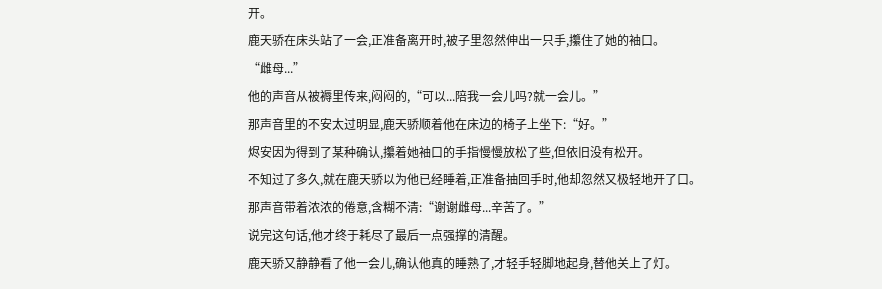开。
鹿天骄在床头站了一会,正准备离开时,被子里忽然伸出一只手,攥住了她的袖口。
“雌母...”
他的声音从被褥里传来,闷闷的,“可以...陪我一会儿吗?就一会儿。”
那声音里的不安太过明显,鹿天骄顺着他在床边的椅子上坐下:“好。”
烬安因为得到了某种确认,攥着她袖口的手指慢慢放松了些,但依旧没有松开。
不知过了多久,就在鹿天骄以为他已经睡着,正准备抽回手时,他却忽然又极轻地开了口。
那声音带着浓浓的倦意,含糊不清:“谢谢雌母...辛苦了。”
说完这句话,他才终于耗尽了最后一点强撑的清醒。
鹿天骄又静静看了他一会儿,确认他真的睡熟了,才轻手轻脚地起身,替他关上了灯。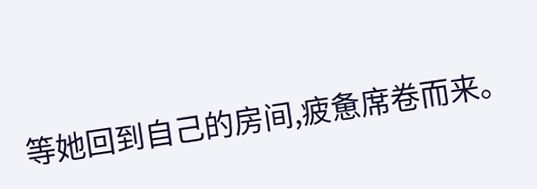等她回到自己的房间,疲惫席卷而来。